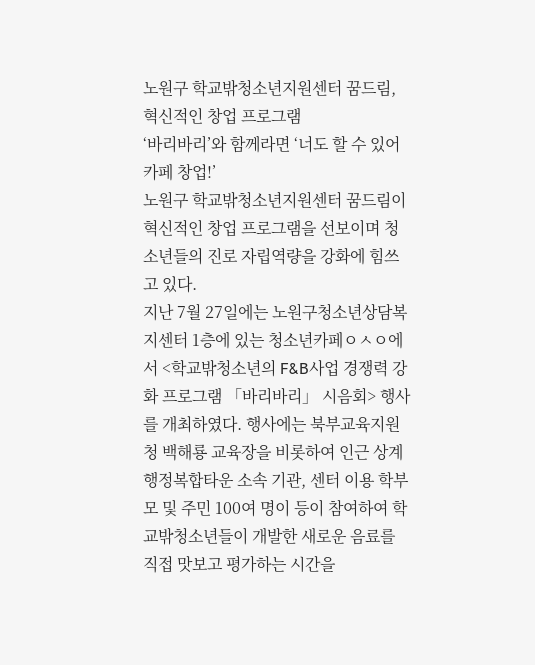노원구 학교밖청소년지원센터 꿈드림, 혁신적인 창업 프로그램
‘바리바리’와 함께라면 ‘너도 할 수 있어 카페 창업!’
노원구 학교밖청소년지원센터 꿈드림이 혁신적인 창업 프로그램을 선보이며 청소년들의 진로 자립역량을 강화에 힘쓰고 있다.
지난 7월 27일에는 노원구청소년상담복지센터 1층에 있는 청소년카페ㅇㅅㅇ에서 <학교밖청소년의 F&B사업 경쟁력 강화 프로그램 「바리바리」 시음회> 행사를 개최하였다. 행사에는 북부교육지원청 백해룡 교육장을 비롯하여 인근 상계행정복합타운 소속 기관, 센터 이용 학부모 및 주민 100여 명이 등이 참여하여 학교밖청소년들이 개발한 새로운 음료를 직접 맛보고 평가하는 시간을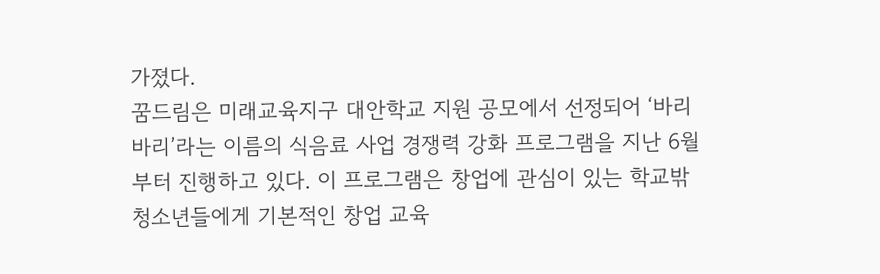가졌다.
꿈드림은 미래교육지구 대안학교 지원 공모에서 선정되어 ‘바리바리’라는 이름의 식음료 사업 경쟁력 강화 프로그램을 지난 6월부터 진행하고 있다. 이 프로그램은 창업에 관심이 있는 학교밖청소년들에게 기본적인 창업 교육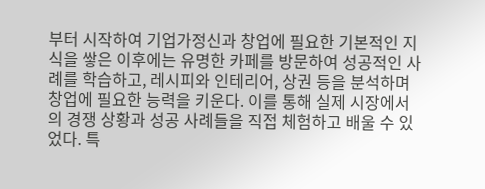부터 시작하여 기업가정신과 창업에 필요한 기본적인 지식을 쌓은 이후에는 유명한 카페를 방문하여 성공적인 사례를 학습하고, 레시피와 인테리어, 상권 등을 분석하며 창업에 필요한 능력을 키운다. 이를 통해 실제 시장에서의 경쟁 상황과 성공 사례들을 직접 체험하고 배울 수 있었다. 특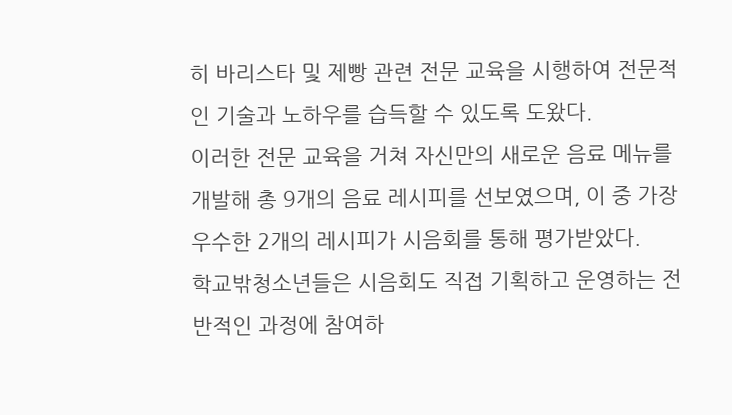히 바리스타 및 제빵 관련 전문 교육을 시행하여 전문적인 기술과 노하우를 습득할 수 있도록 도왔다.
이러한 전문 교육을 거쳐 자신만의 새로운 음료 메뉴를 개발해 총 9개의 음료 레시피를 선보였으며, 이 중 가장 우수한 2개의 레시피가 시음회를 통해 평가받았다.
학교밖청소년들은 시음회도 직접 기획하고 운영하는 전반적인 과정에 참여하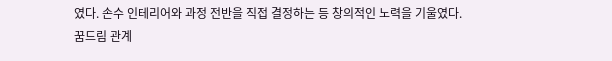였다. 손수 인테리어와 과정 전반을 직접 결정하는 등 창의적인 노력을 기울였다.
꿈드림 관계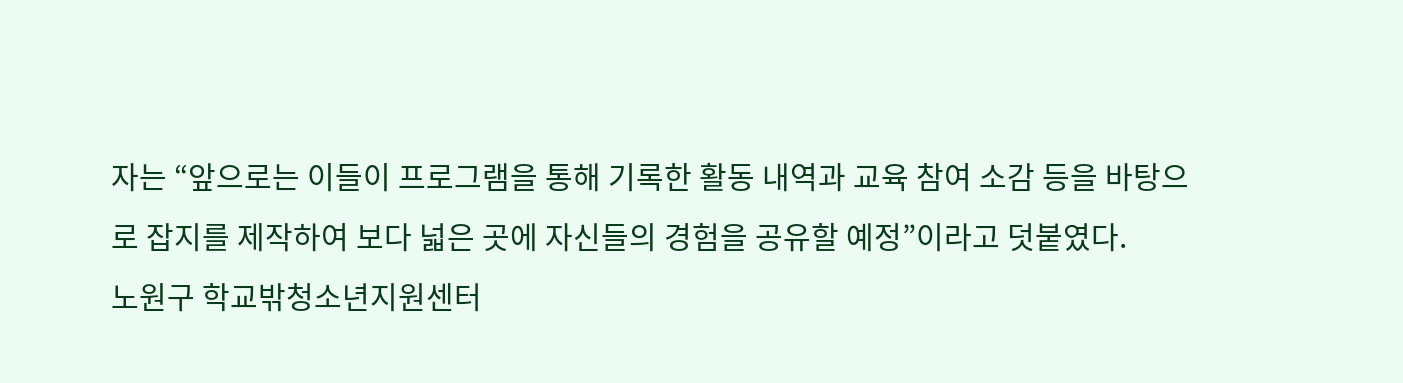자는 “앞으로는 이들이 프로그램을 통해 기록한 활동 내역과 교육 참여 소감 등을 바탕으로 잡지를 제작하여 보다 넓은 곳에 자신들의 경험을 공유할 예정”이라고 덧붙였다.
노원구 학교밖청소년지원센터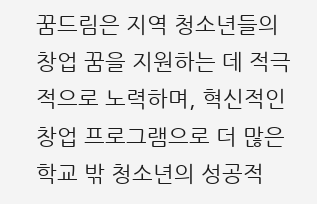꿈드림은 지역 청소년들의 창업 꿈을 지원하는 데 적극적으로 노력하며, 혁신적인 창업 프로그램으로 더 많은 학교 밖 청소년의 성공적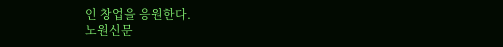인 창업을 응원한다.
노원신문